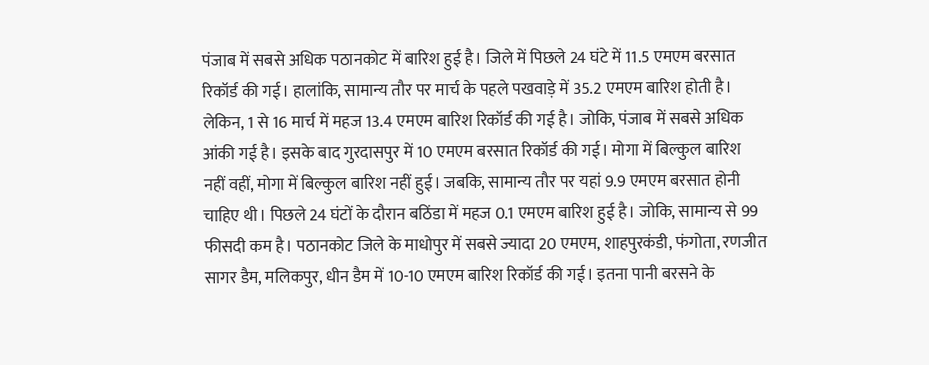पंजाब में सबसे अधिक पठानकोट में बारिश हुई है। जिले में पिछले 24 घंटे में 11.5 एमएम बरसात रिकॉर्ड की गई। हालांकि, सामान्य तौर पर मार्च के पहले पखवाड़े में 35.2 एमएम बारिश होती है। लेकिन, 1 से 16 मार्च में महज 13.4 एमएम बारिश रिकॉर्ड की गई है। जोकि, पंजाब में सबसे अधिक आंकी गई है। इसके बाद गुरदासपुर में 10 एमएम बरसात रिकॉर्ड की गई। मोगा में बिल्कुल बारिश नहीं वहीं, मोगा में बिल्कुल बारिश नहीं हुई। जबकि, सामान्य तौर पर यहां 9.9 एमएम बरसात होनी चाहिए थी। पिछले 24 घंटों के दौरान बठिंडा में महज 0.1 एमएम बारिश हुई है। जोकि, सामान्य से 99 फीसदी कम है। पठानकोट जिले के माधोपुर में सबसे ज्यादा 20 एमएम, शाहपुरकंडी, फंगोता, रणजीत सागर डैम, मलिकपुर, धीन डैम में 10-10 एमएम बारिश रिकॉर्ड की गई। इतना पानी बरसने के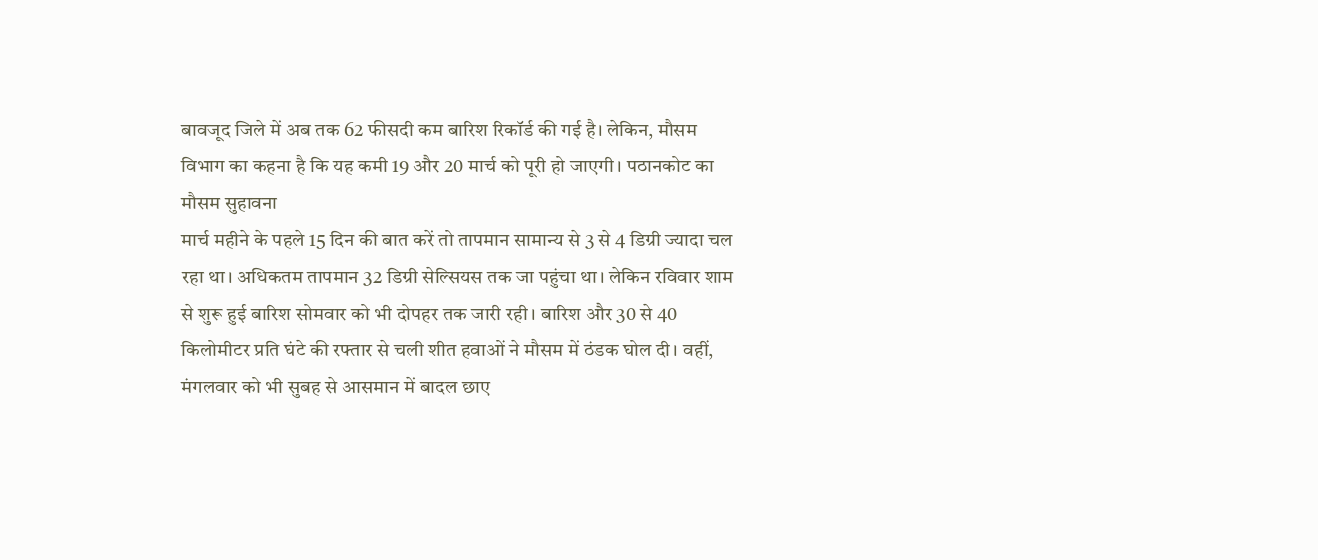बावजूद जिले में अब तक 62 फीसदी कम बारिश रिकॉर्ड की गई है। लेकिन, मौसम विभाग का कहना है कि यह कमी 19 और 20 मार्च को पूरी हो जाएगी। पठानकोट का मौसम सुहावना
मार्च महीने के पहले 15 दिन की बात करें तो तापमान सामान्य से 3 से 4 डिग्री ज्यादा चल रहा था। अधिकतम तापमान 32 डिग्री सेल्सियस तक जा पहुंचा था। लेकिन रविवार शाम से शुरू हुई बारिश सोमवार को भी दोपहर तक जारी रही। बारिश और 30 से 40 किलोमीटर प्रति घंटे की रफ्तार से चली शीत हवाओं ने मौसम में ठंडक घोल दी। वहीं, मंगलवार को भी सुबह से आसमान में बादल छाए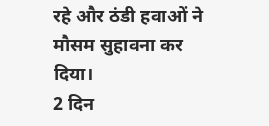रहे और ठंडी हवाओं ने मौसम सुहावना कर दिया।
2 दिन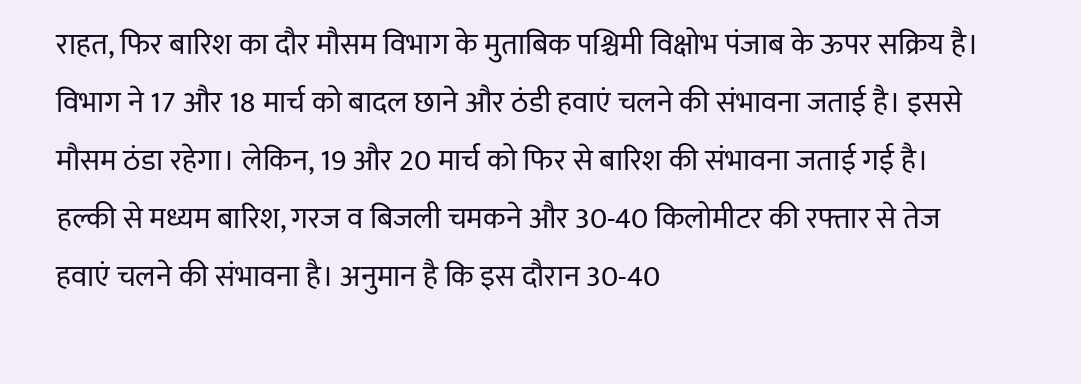राहत, फिर बारिश का दौर मौसम विभाग के मुताबिक पश्चिमी विक्षोभ पंजाब के ऊपर सक्रिय है। विभाग ने 17 और 18 मार्च को बादल छाने और ठंडी हवाएं चलने की संभावना जताई है। इससे मौसम ठंडा रहेगा। लेकिन, 19 और 20 मार्च को फिर से बारिश की संभावना जताई गई है। हल्की से मध्यम बारिश, गरज व बिजली चमकने और 30-40 किलोमीटर की रफ्तार से तेज हवाएं चलने की संभावना है। अनुमान है कि इस दौरान 30-40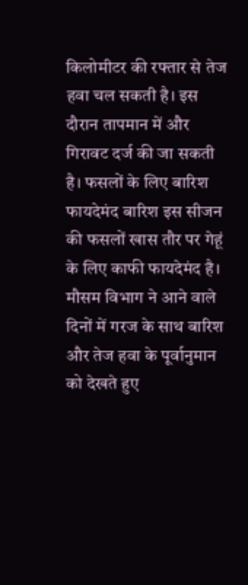किलोमीटर की रफ्तार से तेज हवा चल सकती है। इस दौरान तापमान में और गिरावट दर्ज की जा सकती है। फसलों के लिए बारिश फायदेमंद बारिश इस सीजन की फसलों खास तौर पर गेहूं के लिए काफी फायदेमंद है। मौसम विभाग ने आने वाले दिनों में गरज के साथ बारिश और तेज हवा के पूर्वानुमान को देखते हुए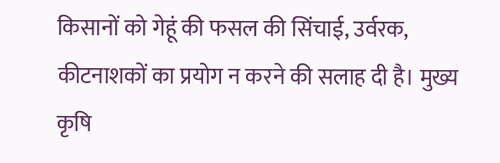किसानों को गेहूं की फसल की सिंचाई, उर्वरक, कीटनाशकों का प्रयोग न करने की सलाह दी है। मुख्य कृषि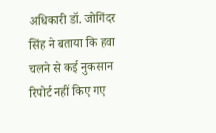अधिकारी डॉ. जोगिंदर सिंह ने बताया कि हवा चलने से कई नुकसान रिपोर्ट नहीं किए गए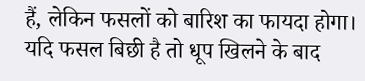हैं, लेकिन फसलों को बारिश का फायदा होगा। यदि फसल बिछी है तो धूप खिलने के बाद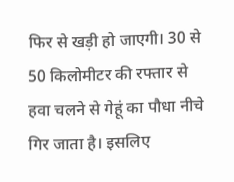फिर से खड़ी हो जाएगी। 30 से 50 किलोमीटर की रफ्तार से हवा चलने से गेहूं का पौधा नीचे गिर जाता है। इसलिए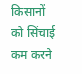किसानों को सिंचाई कम करने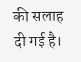की सलाह दी गई है।